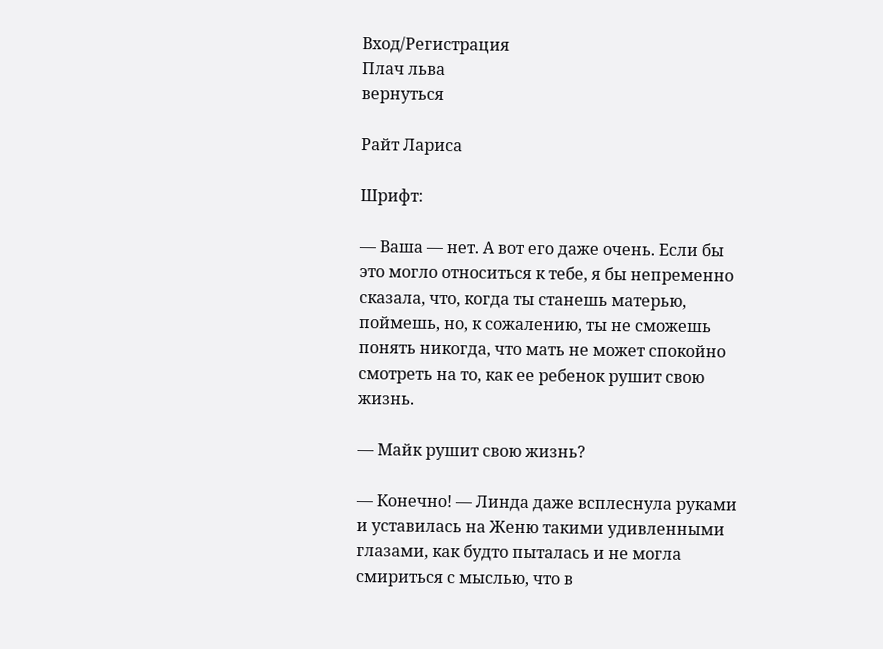Вход/Регистрация
Плач льва
вернуться

Райт Лариса

Шрифт:

— Ваша — нет. А вот его даже очень. Если бы это могло относиться к тебе, я бы непременно сказала, что, когда ты станешь матерью, поймешь, но, к сожалению, ты не сможешь понять никогда, что мать не может спокойно смотреть на то, как ее ребенок рушит свою жизнь.

— Майк рушит свою жизнь?

— Конечно! — Линда даже всплеснула руками и уставилась на Женю такими удивленными глазами, как будто пыталась и не могла смириться с мыслью, что в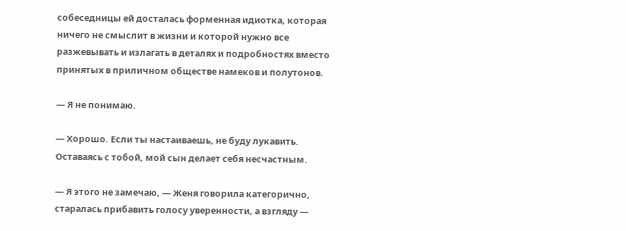собеседницы ей досталась форменная идиотка, которая ничего не смыслит в жизни и которой нужно все разжевывать и излагать в деталях и подробностях вместо принятых в приличном обществе намеков и полутонов.

— Я не понимаю.

— Хорошо. Если ты настаиваешь, не буду лукавить. Оставаясь с тобой, мой сын делает себя несчастным.

— Я этого не замечаю, — Женя говорила категорично, старалась прибавить голосу уверенности, а взгляду —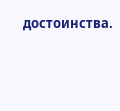достоинства.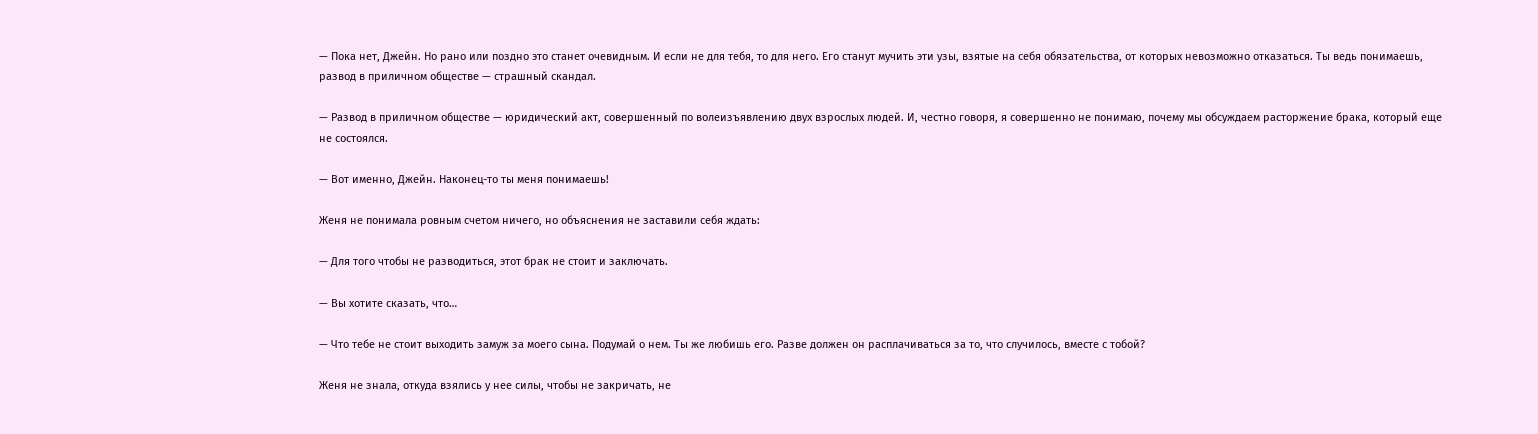— Пока нет, Джейн. Но рано или поздно это станет очевидным. И если не для тебя, то для него. Его станут мучить эти узы, взятые на себя обязательства, от которых невозможно отказаться. Ты ведь понимаешь, развод в приличном обществе — страшный скандал.

— Развод в приличном обществе — юридический акт, совершенный по волеизъявлению двух взрослых людей. И, честно говоря, я совершенно не понимаю, почему мы обсуждаем расторжение брака, который еще не состоялся.

— Вот именно, Джейн. Наконец-то ты меня понимаешь!

Женя не понимала ровным счетом ничего, но объяснения не заставили себя ждать:

— Для того чтобы не разводиться, этот брак не стоит и заключать.

— Вы хотите сказать, что…

— Что тебе не стоит выходить замуж за моего сына. Подумай о нем. Ты же любишь его. Разве должен он расплачиваться за то, что случилось, вместе с тобой?

Женя не знала, откуда взялись у нее силы, чтобы не закричать, не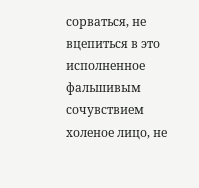сорваться, не вцепиться в это исполненное фальшивым сочувствием холеное лицо, не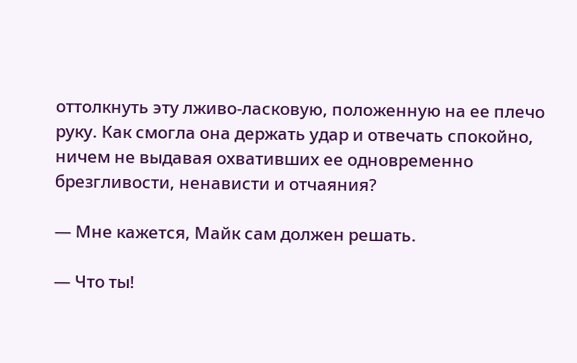оттолкнуть эту лживо-ласковую, положенную на ее плечо руку. Как смогла она держать удар и отвечать спокойно, ничем не выдавая охвативших ее одновременно брезгливости, ненависти и отчаяния?

— Мне кажется, Майк сам должен решать.

— Что ты!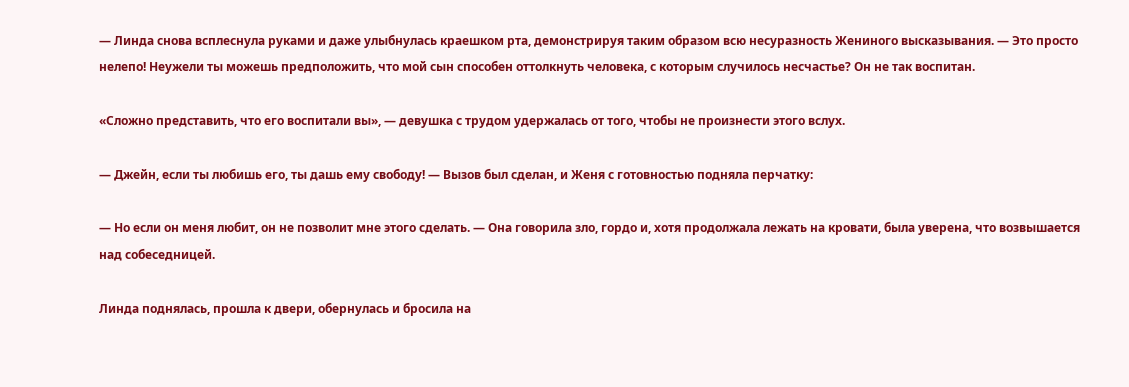— Линда снова всплеснула руками и даже улыбнулась краешком рта, демонстрируя таким образом всю несуразность Жениного высказывания. — Это просто нелепо! Неужели ты можешь предположить, что мой сын способен оттолкнуть человека, с которым случилось несчастье? Он не так воспитан.

«Сложно представить, что его воспитали вы», — девушка с трудом удержалась от того, чтобы не произнести этого вслух.

— Джейн, если ты любишь его, ты дашь ему свободу! — Вызов был сделан, и Женя с готовностью подняла перчатку:

— Но если он меня любит, он не позволит мне этого сделать. — Она говорила зло, гордо и, хотя продолжала лежать на кровати, была уверена, что возвышается над собеседницей.

Линда поднялась, прошла к двери, обернулась и бросила на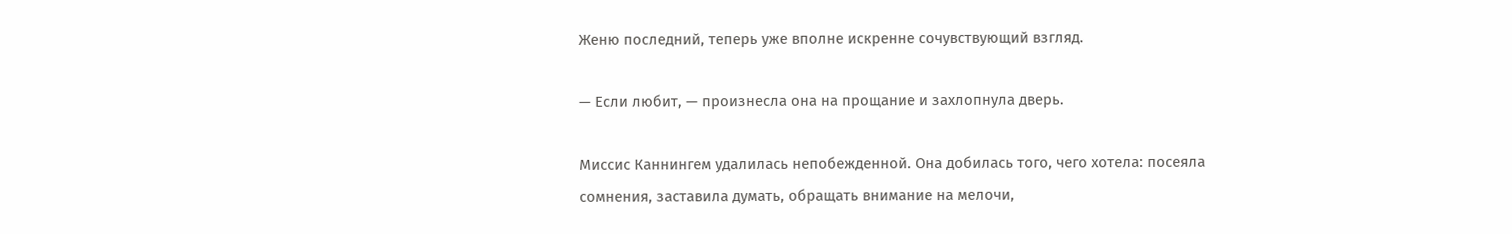Женю последний, теперь уже вполне искренне сочувствующий взгляд.

— Если любит, — произнесла она на прощание и захлопнула дверь.

Миссис Каннингем удалилась непобежденной. Она добилась того, чего хотела: посеяла сомнения, заставила думать, обращать внимание на мелочи,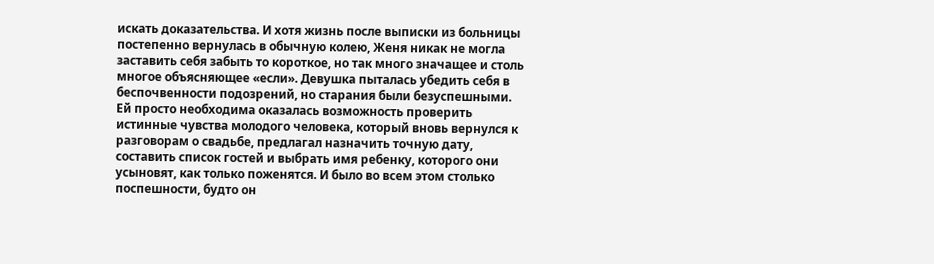искать доказательства. И хотя жизнь после выписки из больницы постепенно вернулась в обычную колею, Женя никак не могла заставить себя забыть то короткое, но так много значащее и столь многое объясняющее «если». Девушка пыталась убедить себя в беспочвенности подозрений, но старания были безуспешными. Ей просто необходима оказалась возможность проверить истинные чувства молодого человека, который вновь вернулся к разговорам о свадьбе, предлагал назначить точную дату, составить список гостей и выбрать имя ребенку, которого они усыновят, как только поженятся. И было во всем этом столько поспешности, будто он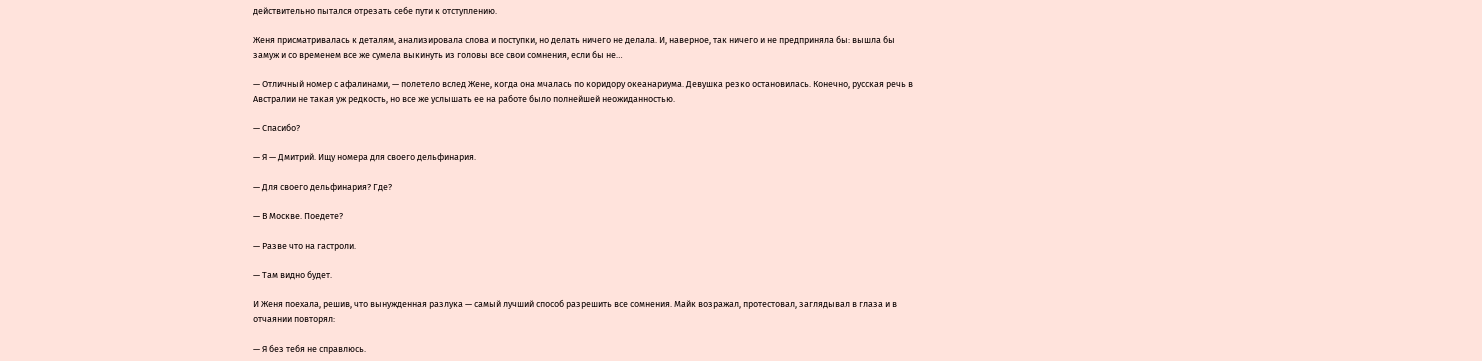действительно пытался отрезать себе пути к отступлению.

Женя присматривалась к деталям, анализировала слова и поступки, но делать ничего не делала. И, наверное, так ничего и не предприняла бы: вышла бы замуж и со временем все же сумела выкинуть из головы все свои сомнения, если бы не…

— Отличный номер с афалинами, — полетело вслед Жене, когда она мчалась по коридору океанариума. Девушка резко остановилась. Конечно, русская речь в Австралии не такая уж редкость, но все же услышать ее на работе было полнейшей неожиданностью.

— Спасибо?

— Я — Дмитрий. Ищу номера для своего дельфинария.

— Для своего дельфинария? Где?

— В Москве. Поедете?

— Разве что на гастроли.

— Там видно будет.

И Женя поехала, решив, что вынужденная разлука — самый лучший способ разрешить все сомнения. Майк возражал, протестовал, заглядывал в глаза и в отчаянии повторял:

— Я без тебя не справлюсь.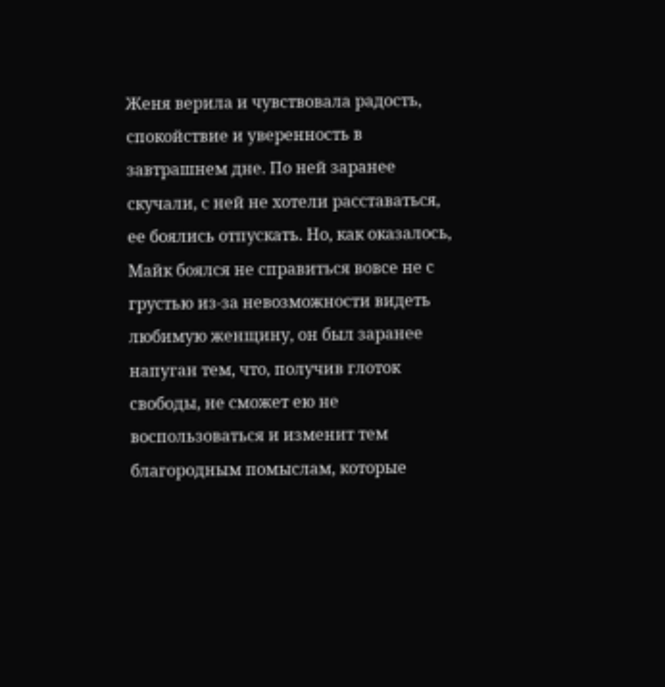Женя верила и чувствовала радость, спокойствие и уверенность в завтрашнем дне. По ней заранее скучали, с ней не хотели расставаться, ее боялись отпускать. Но, как оказалось, Майк боялся не справиться вовсе не с грустью из-за невозможности видеть любимую женщину, он был заранее напуган тем, что, получив глоток свободы, не сможет ею не воспользоваться и изменит тем благородным помыслам, которые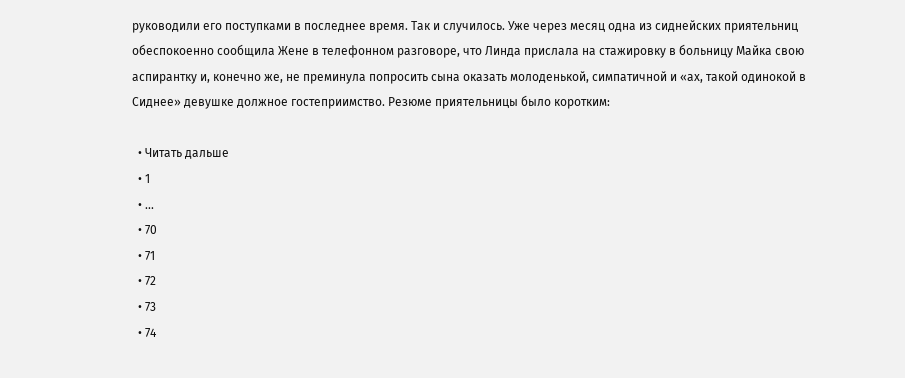руководили его поступками в последнее время. Так и случилось. Уже через месяц одна из сиднейских приятельниц обеспокоенно сообщила Жене в телефонном разговоре, что Линда прислала на стажировку в больницу Майка свою аспирантку и, конечно же, не преминула попросить сына оказать молоденькой, симпатичной и «ах, такой одинокой в Сиднее» девушке должное гостеприимство. Резюме приятельницы было коротким:

  • Читать дальше
  • 1
  • ...
  • 70
  • 71
  • 72
  • 73
  • 74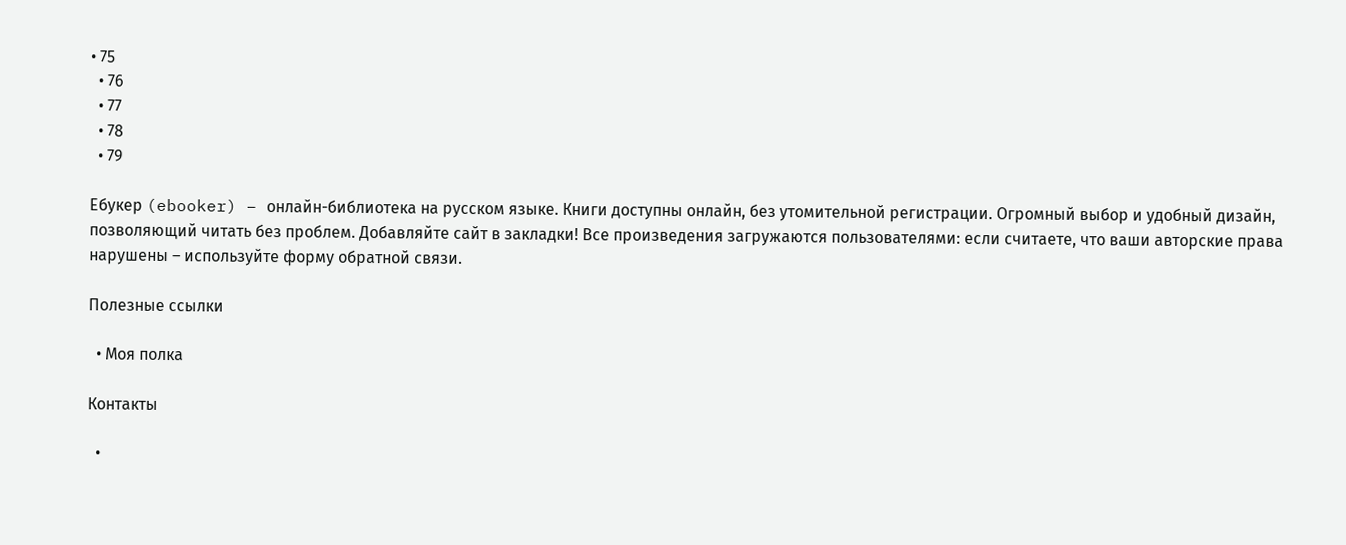• 75
  • 76
  • 77
  • 78
  • 79

Ебукер (ebooker) – онлайн-библиотека на русском языке. Книги доступны онлайн, без утомительной регистрации. Огромный выбор и удобный дизайн, позволяющий читать без проблем. Добавляйте сайт в закладки! Все произведения загружаются пользователями: если считаете, что ваши авторские права нарушены – используйте форму обратной связи.

Полезные ссылки

  • Моя полка

Контакты

  •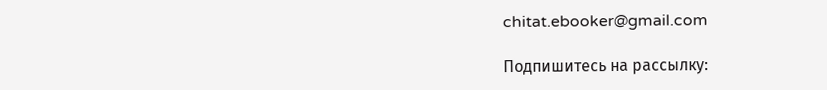chitat.ebooker@gmail.com

Подпишитесь на рассылку: